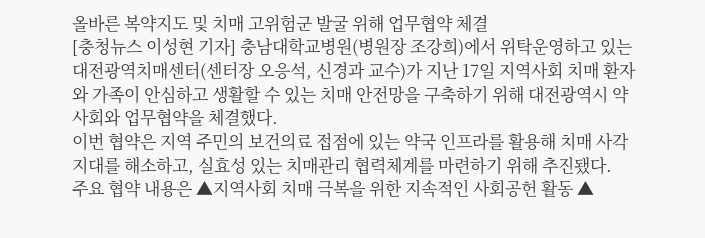올바른 복약지도 및 치매 고위험군 발굴 위해 업무협약 체결
[충청뉴스 이성현 기자] 충남대학교병원(병원장 조강희)에서 위탁운영하고 있는 대전광역치매센터(센터장 오응석, 신경과 교수)가 지난 17일 지역사회 치매 환자와 가족이 안심하고 생활할 수 있는 치매 안전망을 구축하기 위해 대전광역시 약사회와 업무협약을 체결했다.
이번 협약은 지역 주민의 보건의료 접점에 있는 약국 인프라를 활용해 치매 사각지대를 해소하고, 실효성 있는 치매관리 협력체계를 마련하기 위해 추진됐다.
주요 협약 내용은 ▲지역사회 치매 극복을 위한 지속적인 사회공헌 활동 ▲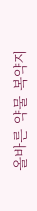올바른 약물 복약지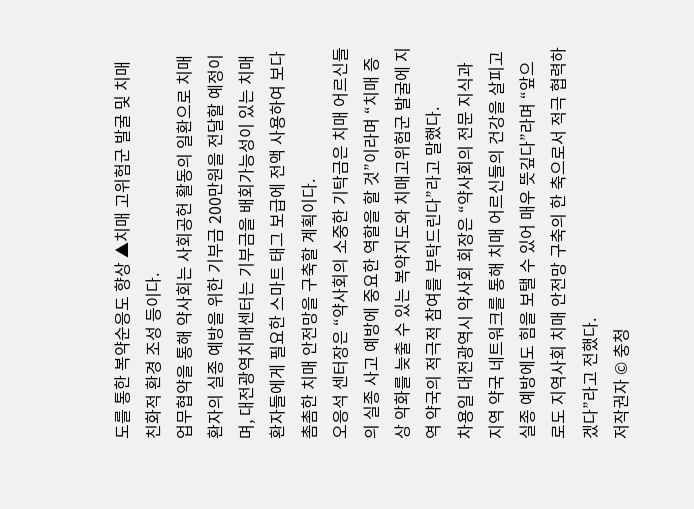도를 통한 복약순응도 향상 ▲치매 고위험군 발굴 및 치매 친화적 환경 조성 등이다.
업무협약을 통해 약사회는 사회공헌 활동의 일환으로 치매 환자의 실종 예방을 위한 기부금 200만원을 전달할 예정이며, 대전광역치매센터는 기부금을 배회가능성이 있는 치매환자들에게 필요한 스마트 태그 보급에 전액 사용하여 보다 촘촘한 치매 안전망을 구축할 계획이다.
오응석 센터장은 “약사회의 소중한 기탁금은 치매 어르신들의 실종 사고 예방에 중요한 역할을 할 것”이라며 “치매 증상 악화를 늦출 수 있는 복약지도와 치매고위험군 발굴에 지역 약국의 적극적 참여를 부탁드린다”라고 말했다.
차용일 대전광역시 약사회 회장은 “약사회의 전문 지식과 지역 약국 네트워크를 통해 치매 어르신들의 건강을 살피고 실종 예방에도 힘을 보탤 수 있어 매우 뜻깊다”라며 “앞으로도 지역사회 치매 안전망 구축의 한 축으로서 적극 협력하겠다”라고 전했다.
저작권자 © 충청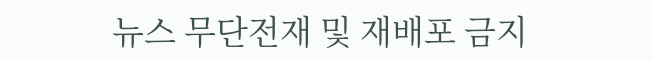뉴스 무단전재 및 재배포 금지